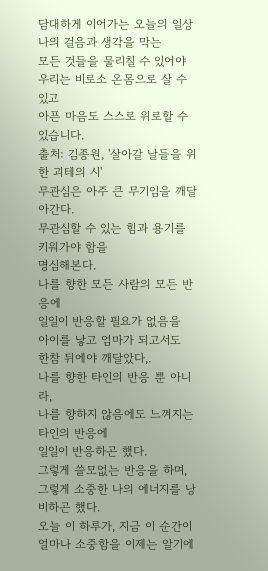담대하게 이어가는 오늘의 일상
나의 걸음과 생각을 막는
모든 것들을 물리칠 수 있어야
우리는 비로소 온몸으로 살 수 있고
아픈 마음도 스스로 위로할 수 있습니다.
출처: 김종원, '살아갈 날들을 위한 괴테의 시'
무관심은 아주 큰 무기임을 깨달아간다.
무관심할 수 있는 힘과 용기를 키워가야 함을
명심해본다.
나를 향한 모든 사람의 모든 반응에
일일이 반응할 필요가 없음을
아이를 낳고 엄마가 되고서도
한참 뒤에야 깨달았다,.
나를 향한 타인의 반응 뿐 아니라,
나를 향하지 않음에도 느껴지는 타인의 반응에
일일이 반응하곤 했다.
그렇게 쓸모없는 반응을 하며,
그렇게 소중한 나의 에너지를 낭비하곤 했다.
오늘 이 하루가, 지금 이 순간이
얼마나 소중함을 이제는 알기에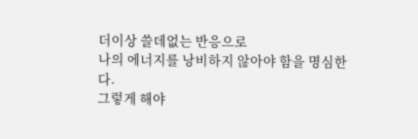더이상 쓸데없는 반응으로
나의 에너지를 낭비하지 않아야 함을 명심한다.
그렇게 해야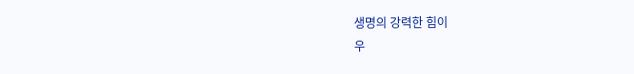생명의 강력한 힘이
우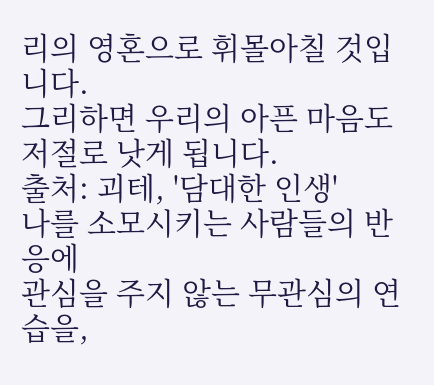리의 영혼으로 휘몰아칠 것입니다.
그리하면 우리의 아픈 마음도
저절로 낫게 됩니다.
출처: 괴테, '담대한 인생'
나를 소모시키는 사람들의 반응에
관심을 주지 않는 무관심의 연습을,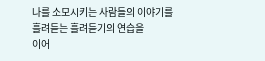나를 소모시키는 사람들의 이야기를
흘려듣는 흘려듣기의 연습을
이어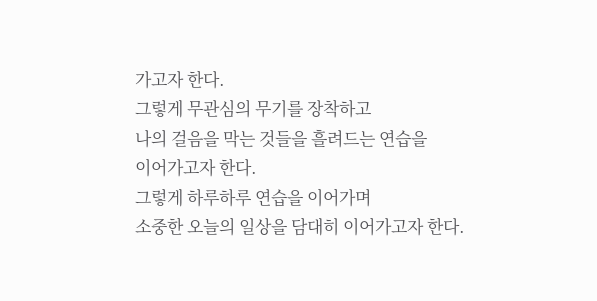가고자 한다.
그렇게 무관심의 무기를 장착하고
나의 걸음을 막는 것들을 흘려드는 연습을
이어가고자 한다.
그렇게 하루하루 연습을 이어가며
소중한 오늘의 일상을 담대히 이어가고자 한다.